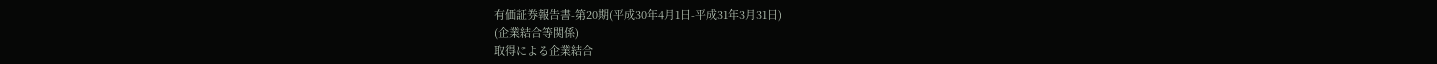有価証券報告書-第20期(平成30年4月1日-平成31年3月31日)
(企業結合等関係)
取得による企業結合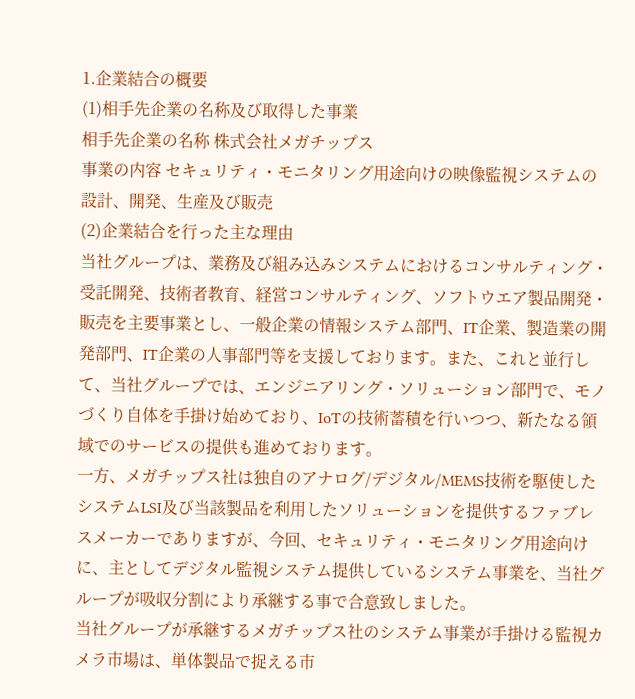1.企業結合の概要
(1)相手先企業の名称及び取得した事業
相手先企業の名称 株式会社メガチップス
事業の内容 セキュリティ・モニタリング用途向けの映像監視システムの設計、開発、生産及び販売
(2)企業結合を行った主な理由
当社グループは、業務及び組み込みシステムにおけるコンサルティング・受託開発、技術者教育、経営コンサルティング、ソフトウエア製品開発・販売を主要事業とし、一般企業の情報システム部門、IT企業、製造業の開発部門、IT企業の人事部門等を支援しております。また、これと並行して、当社グループでは、エンジニアリング・ソリューション部門で、モノづくり自体を手掛け始めており、IoTの技術蓄積を行いつつ、新たなる領域でのサービスの提供も進めております。
一方、メガチップス社は独自のアナログ/デジタル/MEMS技術を駆使したシステムLSI及び当該製品を利用したソリューションを提供するファブレスメーカーでありますが、今回、セキュリティ・モニタリング用途向けに、主としてデジタル監視システム提供しているシステム事業を、当社グループが吸収分割により承継する事で合意致しました。
当社グループが承継するメガチップス社のシステム事業が手掛ける監視カメラ市場は、単体製品で捉える市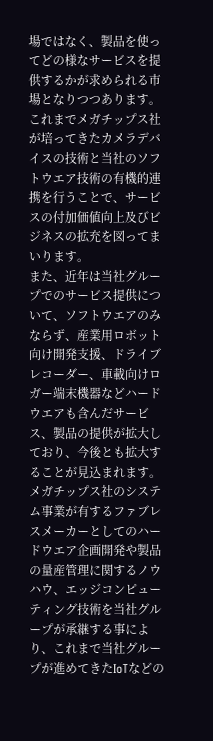場ではなく、製品を使ってどの様なサービスを提供するかが求められる市場となりつつあります。これまでメガチップス社が培ってきたカメラデバイスの技術と当社のソフトウエア技術の有機的連携を行うことで、サービスの付加価値向上及びビジネスの拡充を図ってまいります。
また、近年は当社グループでのサービス提供について、ソフトウエアのみならず、産業用ロボット向け開発支援、ドライブレコーダー、車載向けロガー端末機器などハードウエアも含んだサービス、製品の提供が拡大しており、今後とも拡大することが見込まれます。メガチップス社のシステム事業が有するファブレスメーカーとしてのハードウエア企画開発や製品の量産管理に関するノウハウ、エッジコンピューティング技術を当社グループが承継する事により、これまで当社グループが進めてきたIoTなどの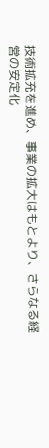技術拡充を進め、事業の拡大はもとより、さらなる経営の安定化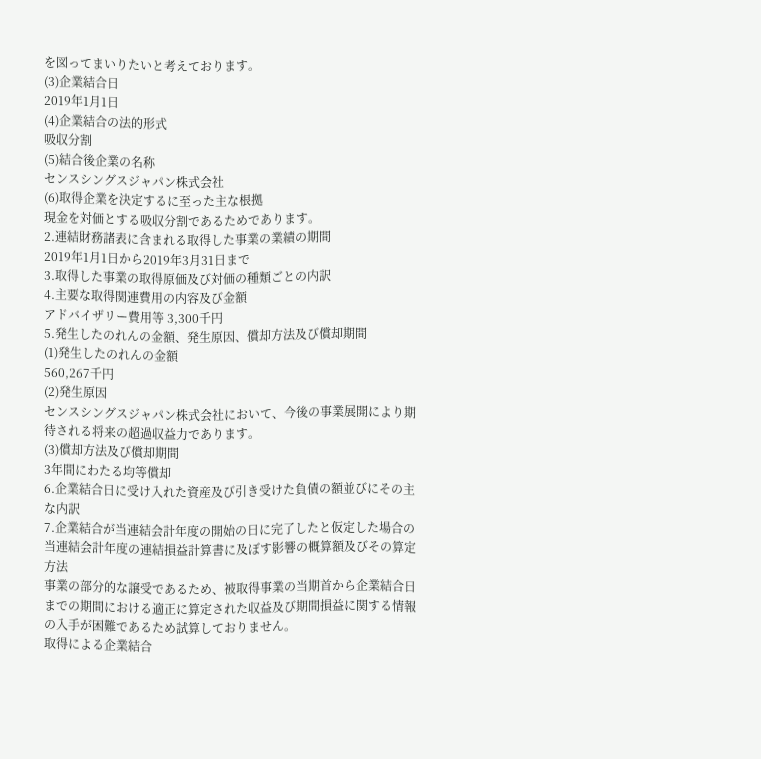を図ってまいりたいと考えております。
(3)企業結合日
2019年1月1日
(4)企業結合の法的形式
吸収分割
(5)結合後企業の名称
センスシングスジャパン株式会社
(6)取得企業を決定するに至った主な根拠
現金を対価とする吸収分割であるためであります。
2.連結財務諸表に含まれる取得した事業の業績の期間
2019年1月1日から2019年3月31日まで
3.取得した事業の取得原価及び対価の種類ごとの内訳
4.主要な取得関連費用の内容及び金額
アドバイザリー費用等 3,300千円
5.発生したのれんの金額、発生原因、償却方法及び償却期間
(1)発生したのれんの金額
560,267千円
(2)発生原因
センスシングスジャパン株式会社において、今後の事業展開により期待される将来の超過収益力であります。
(3)償却方法及び償却期間
3年間にわたる均等償却
6.企業結合日に受け入れた資産及び引き受けた負債の額並びにその主な内訳
7.企業結合が当連結会計年度の開始の日に完了したと仮定した場合の当連結会計年度の連結損益計算書に及ぼす影響の概算額及びその算定方法
事業の部分的な譲受であるため、被取得事業の当期首から企業結合日までの期間における適正に算定された収益及び期間損益に関する情報の入手が困難であるため試算しておりません。
取得による企業結合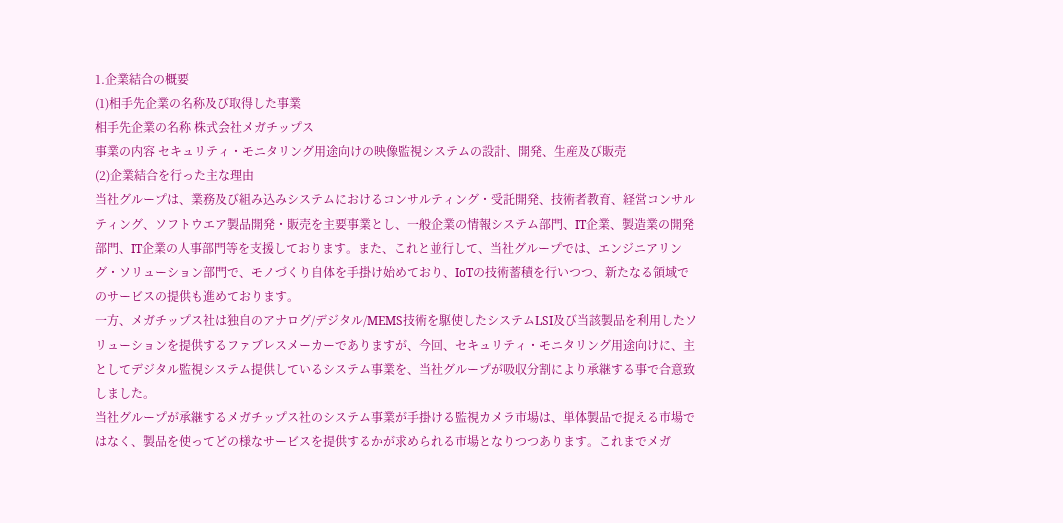1.企業結合の概要
(1)相手先企業の名称及び取得した事業
相手先企業の名称 株式会社メガチップス
事業の内容 セキュリティ・モニタリング用途向けの映像監視システムの設計、開発、生産及び販売
(2)企業結合を行った主な理由
当社グループは、業務及び組み込みシステムにおけるコンサルティング・受託開発、技術者教育、経営コンサルティング、ソフトウエア製品開発・販売を主要事業とし、一般企業の情報システム部門、IT企業、製造業の開発部門、IT企業の人事部門等を支援しております。また、これと並行して、当社グループでは、エンジニアリング・ソリューション部門で、モノづくり自体を手掛け始めており、IoTの技術蓄積を行いつつ、新たなる領域でのサービスの提供も進めております。
一方、メガチップス社は独自のアナログ/デジタル/MEMS技術を駆使したシステムLSI及び当該製品を利用したソリューションを提供するファブレスメーカーでありますが、今回、セキュリティ・モニタリング用途向けに、主としてデジタル監視システム提供しているシステム事業を、当社グループが吸収分割により承継する事で合意致しました。
当社グループが承継するメガチップス社のシステム事業が手掛ける監視カメラ市場は、単体製品で捉える市場ではなく、製品を使ってどの様なサービスを提供するかが求められる市場となりつつあります。これまでメガ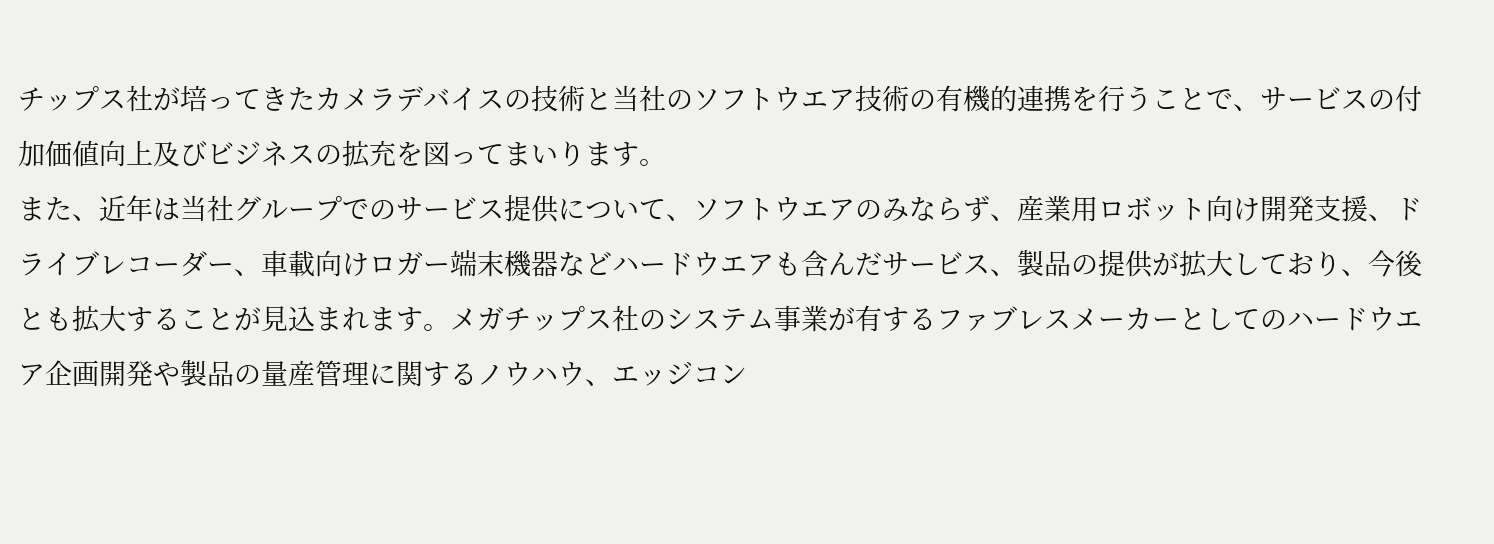チップス社が培ってきたカメラデバイスの技術と当社のソフトウエア技術の有機的連携を行うことで、サービスの付加価値向上及びビジネスの拡充を図ってまいります。
また、近年は当社グループでのサービス提供について、ソフトウエアのみならず、産業用ロボット向け開発支援、ドライブレコーダー、車載向けロガー端末機器などハードウエアも含んだサービス、製品の提供が拡大しており、今後とも拡大することが見込まれます。メガチップス社のシステム事業が有するファブレスメーカーとしてのハードウエア企画開発や製品の量産管理に関するノウハウ、エッジコン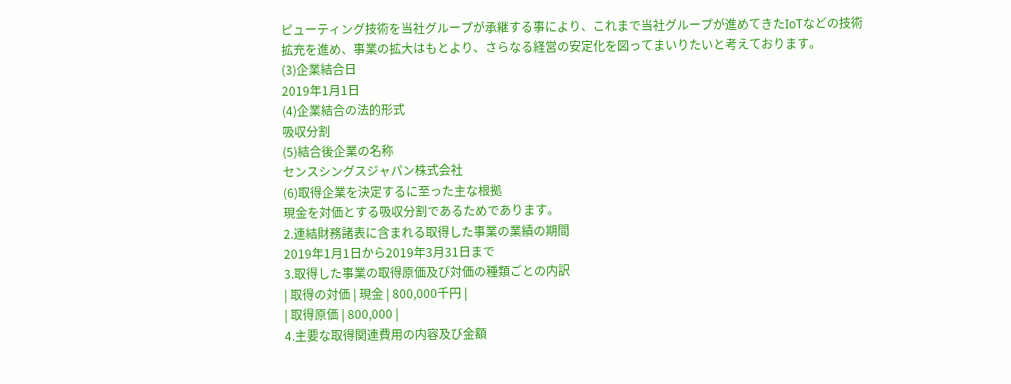ピューティング技術を当社グループが承継する事により、これまで当社グループが進めてきたIoTなどの技術拡充を進め、事業の拡大はもとより、さらなる経営の安定化を図ってまいりたいと考えております。
(3)企業結合日
2019年1月1日
(4)企業結合の法的形式
吸収分割
(5)結合後企業の名称
センスシングスジャパン株式会社
(6)取得企業を決定するに至った主な根拠
現金を対価とする吸収分割であるためであります。
2.連結財務諸表に含まれる取得した事業の業績の期間
2019年1月1日から2019年3月31日まで
3.取得した事業の取得原価及び対価の種類ごとの内訳
| 取得の対価 | 現金 | 800,000千円 |
| 取得原価 | 800,000 |
4.主要な取得関連費用の内容及び金額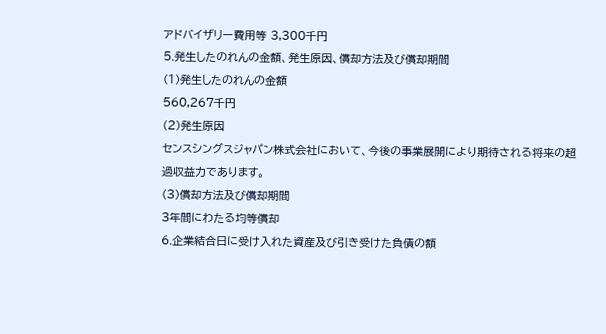アドバイザリー費用等 3,300千円
5.発生したのれんの金額、発生原因、償却方法及び償却期間
(1)発生したのれんの金額
560,267千円
(2)発生原因
センスシングスジャパン株式会社において、今後の事業展開により期待される将来の超過収益力であります。
(3)償却方法及び償却期間
3年間にわたる均等償却
6.企業結合日に受け入れた資産及び引き受けた負債の額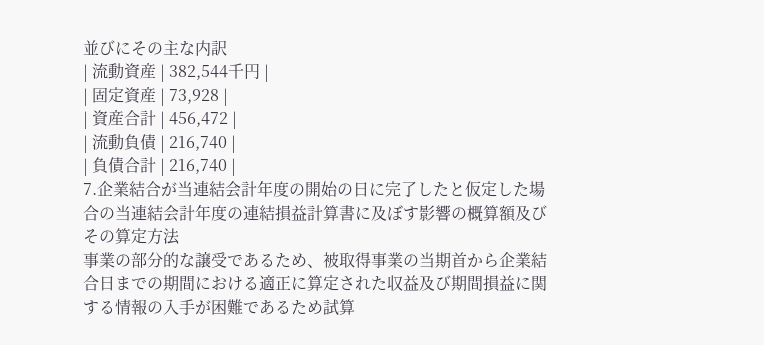並びにその主な内訳
| 流動資産 | 382,544千円 |
| 固定資産 | 73,928 |
| 資産合計 | 456,472 |
| 流動負債 | 216,740 |
| 負債合計 | 216,740 |
7.企業結合が当連結会計年度の開始の日に完了したと仮定した場合の当連結会計年度の連結損益計算書に及ぼす影響の概算額及びその算定方法
事業の部分的な譲受であるため、被取得事業の当期首から企業結合日までの期間における適正に算定された収益及び期間損益に関する情報の入手が困難であるため試算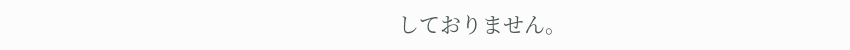しておりません。